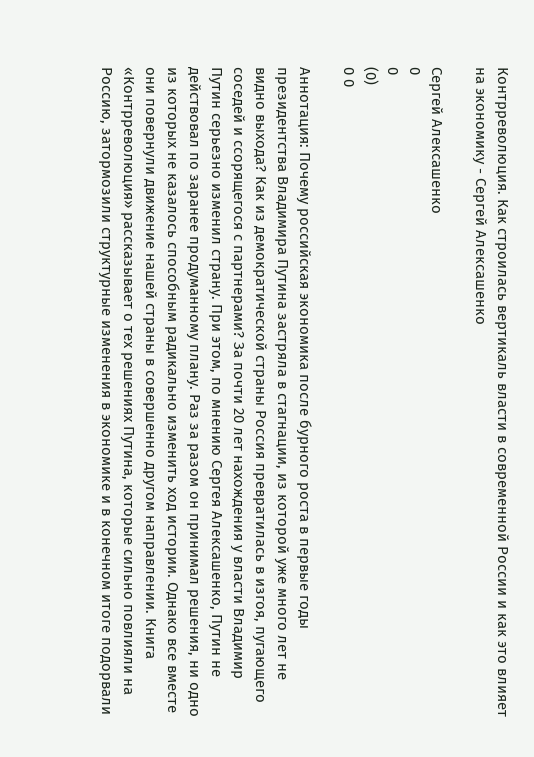Контрреволюция. Как строилась вертикаль власти в современной России и как это влияет на экономику - Сергей Алексашенко

Сергей Алексашенко
0
0
(0)
0 0

Аннотация: Почему российская экономика после бурного роста в первые годы президентства Владимира Путина застряла в стагнации, из которой уже много лет не видно выхода? Как из демократической страны Россия превратилась в изгоя, пугающего соседей и ссорящегося с партнерами? За почти 20 лет нахождения у власти Владимир Путин серьезно изменил страну. При этом, по мнению Сергея Алексашенко, Путин не действовал по заранее продуманному плану. Раз за разом он принимал решения, ни одно из которых не казалось способным радикально изменить ход истории. Однако все вместе они повернули движение нашей страны в совершенно другом направлении. Книга «Контрреволюция» рассказывает о тех решениях Путина, которые сильно повлияли на Россию, затормозили структурные изменения в экономике и в конечном итоге подорвали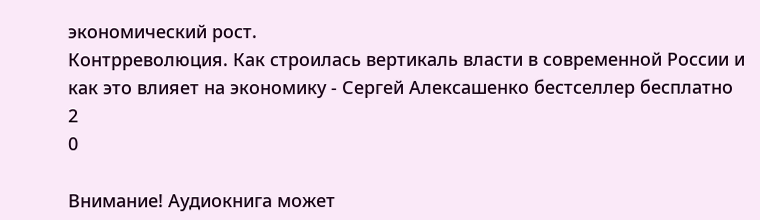экономический рост.
Контрреволюция. Как строилась вертикаль власти в современной России и как это влияет на экономику - Сергей Алексашенко бестселлер бесплатно
2
0

Внимание! Аудиокнига может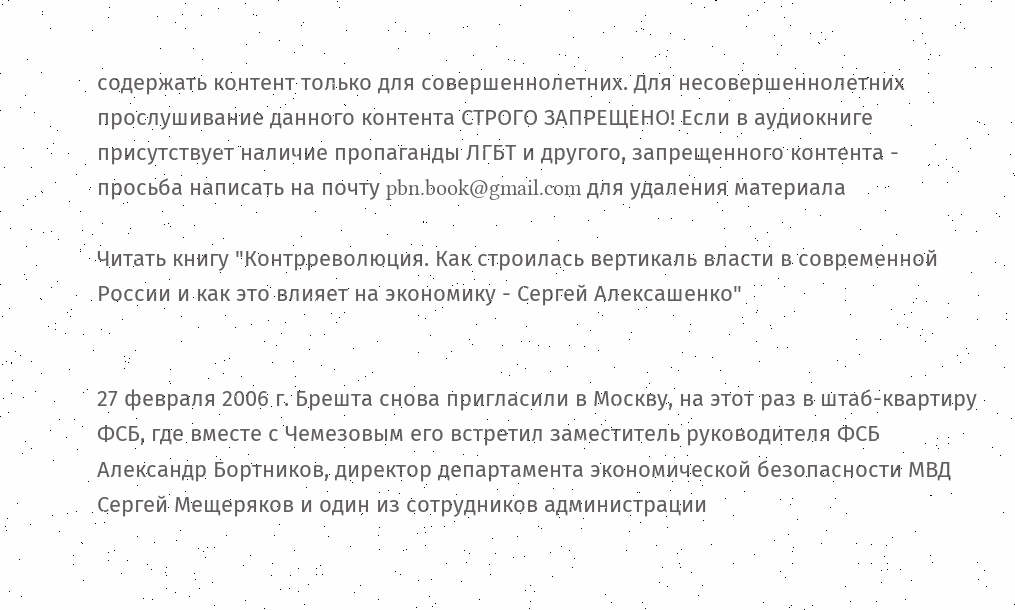содержать контент только для совершеннолетних. Для несовершеннолетних прослушивание данного контента СТРОГО ЗАПРЕЩЕНО! Если в аудиокниге присутствует наличие пропаганды ЛГБТ и другого, запрещенного контента - просьба написать на почту pbn.book@gmail.com для удаления материала

Читать книгу "Контрреволюция. Как строилась вертикаль власти в современной России и как это влияет на экономику - Сергей Алексашенко"


27 февраля 2006 г. Брешта снова пригласили в Москву, на этот раз в штаб-квартиру ФСБ, где вместе с Чемезовым его встретил заместитель руководителя ФСБ Александр Бортников, директор департамента экономической безопасности МВД Сергей Мещеряков и один из сотрудников администрации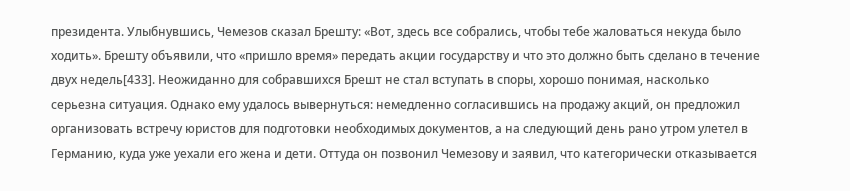президента. Улыбнувшись, Чемезов сказал Брешту: «Вот, здесь все собрались, чтобы тебе жаловаться некуда было ходить». Брешту объявили, что «пришло время» передать акции государству и что это должно быть сделано в течение двух недель[433]. Неожиданно для собравшихся Брешт не стал вступать в споры, хорошо понимая, насколько серьезна ситуация. Однако ему удалось вывернуться: немедленно согласившись на продажу акций, он предложил организовать встречу юристов для подготовки необходимых документов, а на следующий день рано утром улетел в Германию, куда уже уехали его жена и дети. Оттуда он позвонил Чемезову и заявил, что категорически отказывается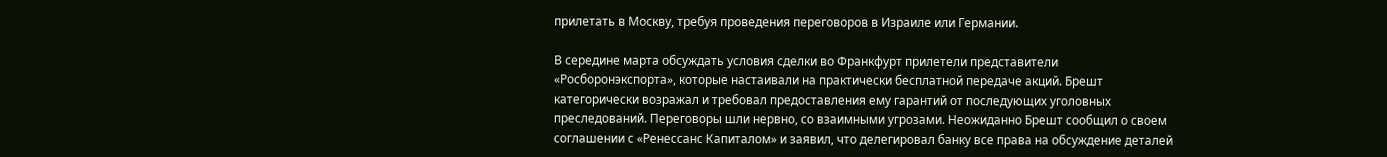прилетать в Москву, требуя проведения переговоров в Израиле или Германии.

В середине марта обсуждать условия сделки во Франкфурт прилетели представители «Росборонэкспорта», которые настаивали на практически бесплатной передаче акций. Брешт категорически возражал и требовал предоставления ему гарантий от последующих уголовных преследований. Переговоры шли нервно, со взаимными угрозами. Неожиданно Брешт сообщил о своем соглашении с «Ренессанс Капиталом» и заявил, что делегировал банку все права на обсуждение деталей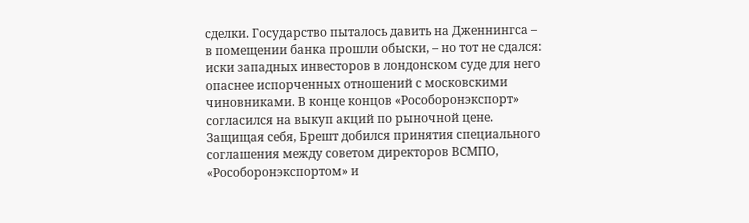сделки. Государство пыталось давить на Дженнингса – в помещении банка прошли обыски, – но тот не сдался: иски западных инвесторов в лондонском суде для него опаснее испорченных отношений с московскими чиновниками. В конце концов «Рособоронэкспорт» согласился на выкуп акций по рыночной цене. Защищая себя, Брешт добился принятия специального соглашения между советом директоров ВСМПО, «Рособоронэкспортом» и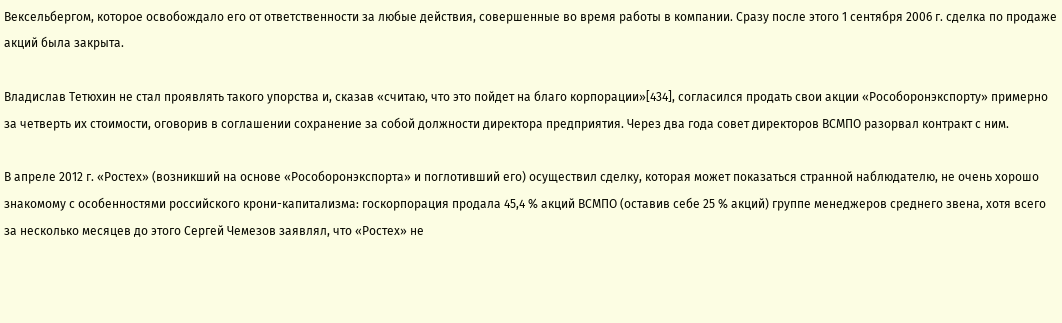Вексельбергом, которое освобождало его от ответственности за любые действия, совершенные во время работы в компании. Сразу после этого 1 сентября 2006 г. сделка по продаже акций была закрыта.

Владислав Тетюхин не стал проявлять такого упорства и, сказав «считаю, что это пойдет на благо корпорации»[434], согласился продать свои акции «Рособоронэкспорту» примерно за четверть их стоимости, оговорив в соглашении сохранение за собой должности директора предприятия. Через два года совет директоров ВСМПО разорвал контракт с ним.

В апреле 2012 г. «Ростех» (возникший на основе «Рособоронэкспорта» и поглотивший его) осуществил сделку, которая может показаться странной наблюдателю, не очень хорошо знакомому с особенностями российского крони-капитализма: госкорпорация продала 45,4 % акций ВСМПО (оставив себе 25 % акций) группе менеджеров среднего звена, хотя всего за несколько месяцев до этого Сергей Чемезов заявлял, что «Ростех» не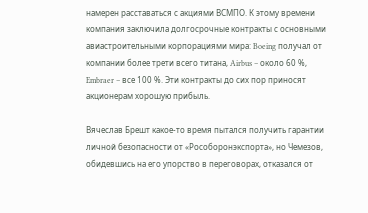намерен расставаться с акциями ВСМПО. К этому времени компания заключила долгосрочные контракты с основными авиастроительными корпорациями мира: Boeing получал от компании более трети всего титана, Airbus – около 60 %, Embraer – все 100 %. Эти контракты до сих пор приносят акционерам хорошую прибыль.

Вячеслав Брешт какое-то время пытался получить гарантии личной безопасности от «Рособоронэкспорта», но Чемезов, обидевшись на его упорство в переговорах, отказался от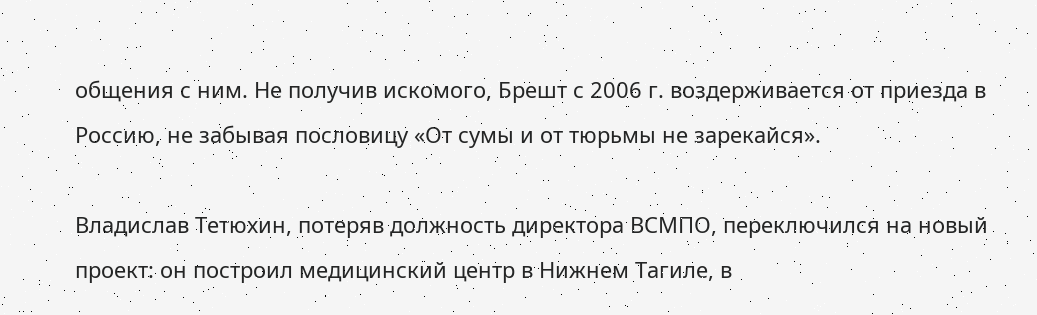общения с ним. Не получив искомого, Брешт с 2006 г. воздерживается от приезда в Россию, не забывая пословицу «От сумы и от тюрьмы не зарекайся».

Владислав Тетюхин, потеряв должность директора ВСМПО, переключился на новый проект: он построил медицинский центр в Нижнем Тагиле, в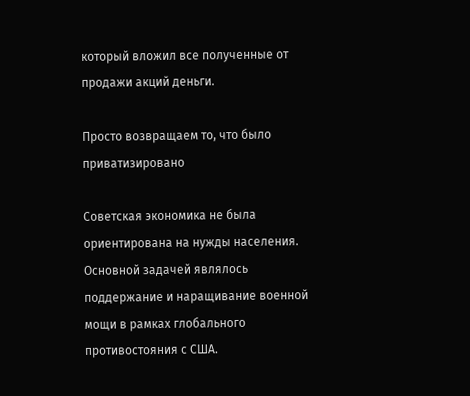который вложил все полученные от продажи акций деньги.

Просто возвращаем то, что было приватизировано

Советская экономика не была ориентирована на нужды населения. Основной задачей являлось поддержание и наращивание военной мощи в рамках глобального противостояния с США.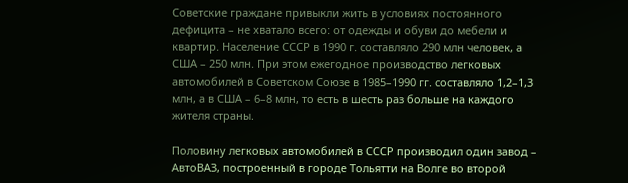Советские граждане привыкли жить в условиях постоянного дефицита – не хватало всего: от одежды и обуви до мебели и квартир. Население СССР в 1990 г. составляло 290 млн человек, а США – 250 млн. При этом ежегодное производство легковых автомобилей в Советском Союзе в 1985–1990 гг. составляло 1,2–1,3 млн, а в США – 6–8 млн, то есть в шесть раз больше на каждого жителя страны.

Половину легковых автомобилей в СССР производил один завод – АвтоВАЗ, построенный в городе Тольятти на Волге во второй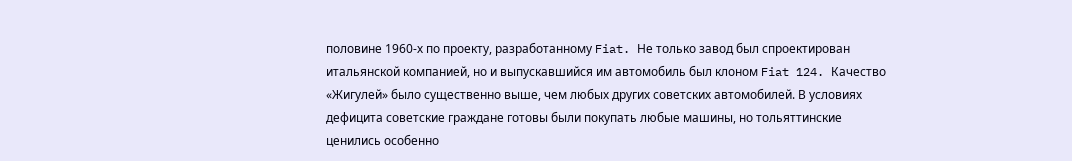половине 1960-х по проекту, разработанному Fiat. Не только завод был спроектирован итальянской компанией, но и выпускавшийся им автомобиль был клоном Fiat 124. Качество «Жигулей» было существенно выше, чем любых других советских автомобилей. В условиях дефицита советские граждане готовы были покупать любые машины, но тольяттинские ценились особенно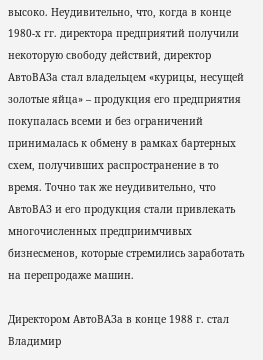высоко. Неудивительно, что, когда в конце 1980-х гг. директора предприятий получили некоторую свободу действий, директор АвтоВАЗа стал владельцем «курицы, несущей золотые яйца» – продукция его предприятия покупалась всеми и без ограничений принималась к обмену в рамках бартерных схем, получивших распространение в то время. Точно так же неудивительно, что АвтоВАЗ и его продукция стали привлекать многочисленных предприимчивых бизнесменов, которые стремились заработать на перепродаже машин.

Директором АвтоВАЗа в конце 1988 г. стал Владимир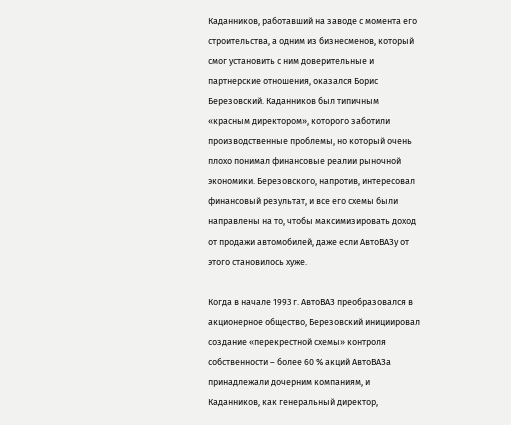Каданников, работавший на заводе с момента его строительства, а одним из бизнесменов, который смог установить с ним доверительные и партнерские отношения, оказался Борис Березовский. Каданников был типичным «красным директором», которого заботили производственные проблемы, но который очень плохо понимал финансовые реалии рыночной экономики. Березовского, напротив, интересовал финансовый результат, и все его схемы были направлены на то, чтобы максимизировать доход от продажи автомобилей, даже если АвтоВАЗу от этого становилось хуже.

Когда в начале 1993 г. АвтоВАЗ преобразовался в акционерное общество, Березовский инициировал создание «перекрестной схемы» контроля собственности – более 60 % акций АвтоВАЗа принадлежали дочерним компаниям, и Каданников, как генеральный директор,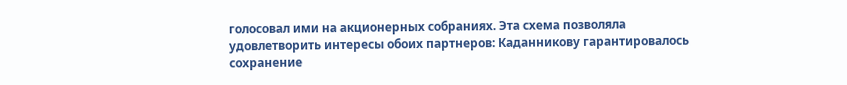голосовал ими на акционерных собраниях. Эта схема позволяла удовлетворить интересы обоих партнеров: Каданникову гарантировалось сохранение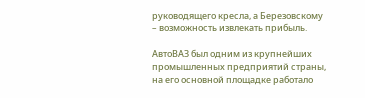руководящего кресла, а Березовскому – возможность извлекать прибыль.

АвтоВАЗ был одним из крупнейших промышленных предприятий страны, на его основной площадке работало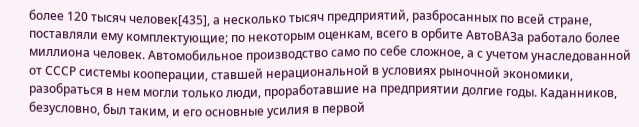более 120 тысяч человек[435], а несколько тысяч предприятий, разбросанных по всей стране, поставляли ему комплектующие; по некоторым оценкам, всего в орбите АвтоВАЗа работало более миллиона человек. Автомобильное производство само по себе сложное, а с учетом унаследованной от СССР системы кооперации, ставшей нерациональной в условиях рыночной экономики, разобраться в нем могли только люди, проработавшие на предприятии долгие годы. Каданников, безусловно, был таким, и его основные усилия в первой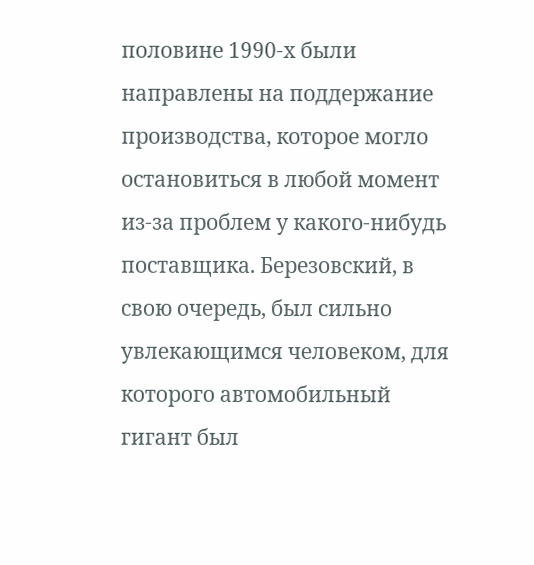половине 1990-х были направлены на поддержание производства, которое могло остановиться в любой момент из-за проблем у какого-нибудь поставщика. Березовский, в свою очередь, был сильно увлекающимся человеком, для которого автомобильный гигант был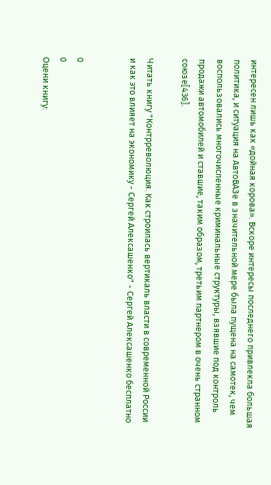интересен лишь как «дойная корова». Вскоре интересы последнего привлекла большая политика, и ситуация на АвтоВАЗе в значительной мере была пущена на самотек, чем воспользовались многочисленные криминальные структуры, взявшие под контроль продажи автомобилей и ставшие, таким образом, третьим партнером в очень странном союзе[436].

Читать книгу "Контрреволюция. Как строилась вертикаль власти в современной России и как это влияет на экономику - Сергей Алексашенко" - Сергей Алексашенко бесплатно


0
0
Оцени книгу: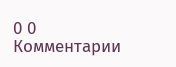0 0
Комментарии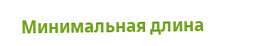Минимальная длина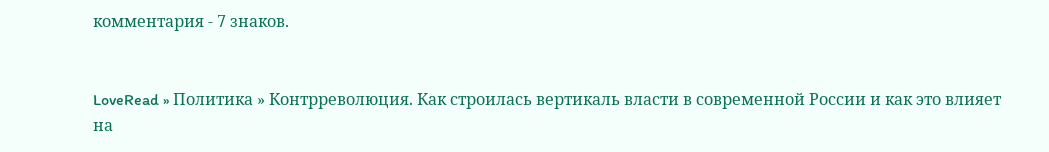комментария - 7 знаков.


LoveRead » Политика » Контрреволюция. Как строилась вертикаль власти в современной России и как это влияет на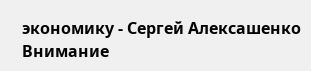экономику - Сергей Алексашенко
Внимание